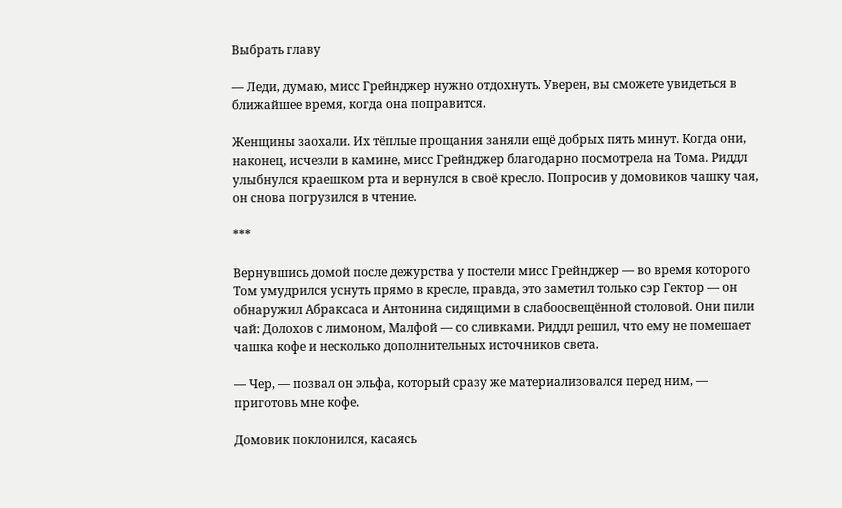Выбрать главу

— Леди, думаю, мисс Грейнджер нужно отдохнуть. Уверен, вы сможете увидеться в ближайшее время, когда она поправится.

Женщины заохали. Их тёплые прощания заняли ещё добрых пять минут. Когда они, наконец, исчезли в камине, мисс Грейнджер благодарно посмотрела на Тома. Риддл улыбнулся краешком рта и вернулся в своё кресло. Попросив у домовиков чашку чая, он снова погрузился в чтение.

***

Вернувшись домой после дежурства у постели мисс Грейнджер — во время которого Том умудрился уснуть прямо в кресле, правда, это заметил только сэр Гектор — он обнаружил Абраксаса и Антонина сидящими в слабоосвещённой столовой. Они пили чай: Долохов с лимоном, Малфой — со сливками. Риддл решил, что ему не помешает чашка кофе и несколько дополнительных источников света.

— Чер, — позвал он эльфа, который сразу же материализовался перед ним, — приготовь мне кофе.

Домовик поклонился, касаясь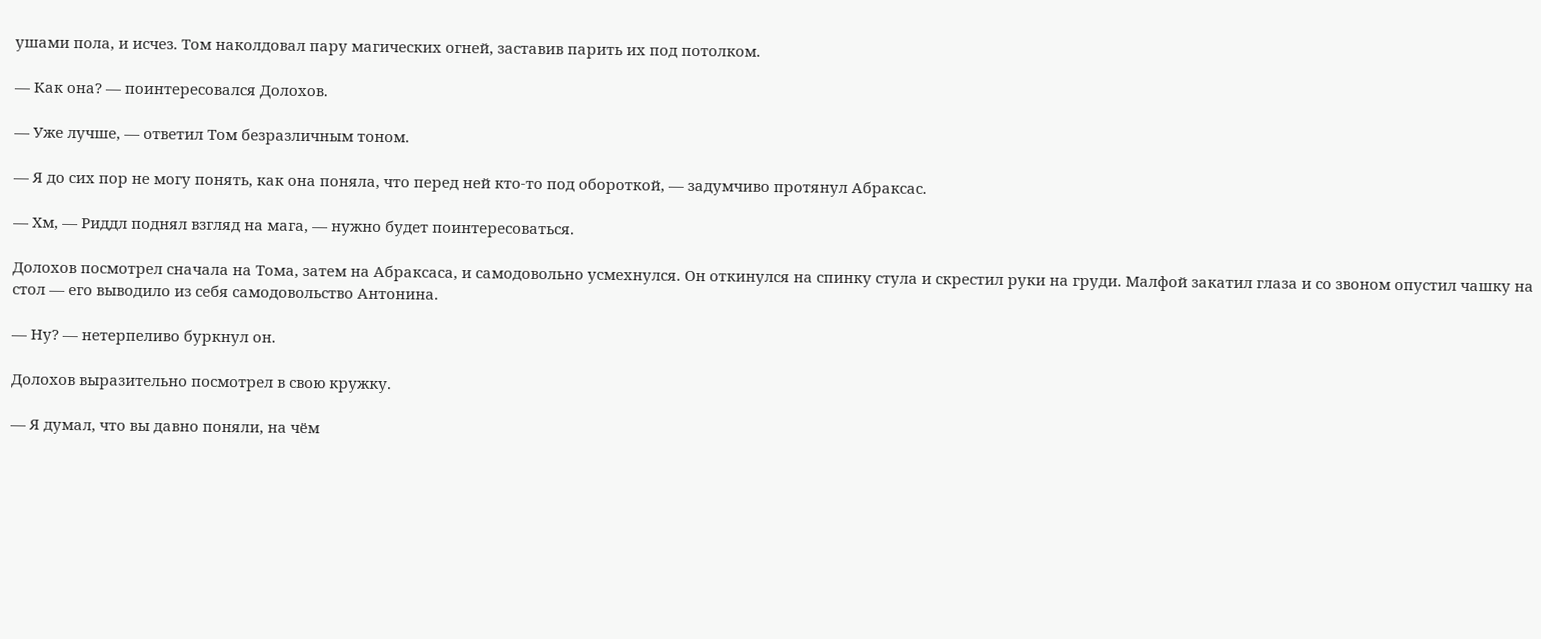ушами пола, и исчез. Том наколдовал пару магических огней, заставив парить их под потолком.

— Как она? — поинтересовался Долохов.

— Уже лучше, — ответил Том безразличным тоном.

— Я до сих пор не могу понять, как она поняла, что перед ней кто-то под обороткой, — задумчиво протянул Абраксас.

— Хм, — Риддл поднял взгляд на мага, — нужно будет поинтересоваться.

Долохов посмотрел сначала на Тома, затем на Абраксаса, и самодовольно усмехнулся. Он откинулся на спинку стула и скрестил руки на груди. Малфой закатил глаза и со звоном опустил чашку на стол — его выводило из себя самодовольство Антонина.

— Ну? — нетерпеливо буркнул он.

Долохов выразительно посмотрел в свою кружку.

— Я думал, что вы давно поняли, на чём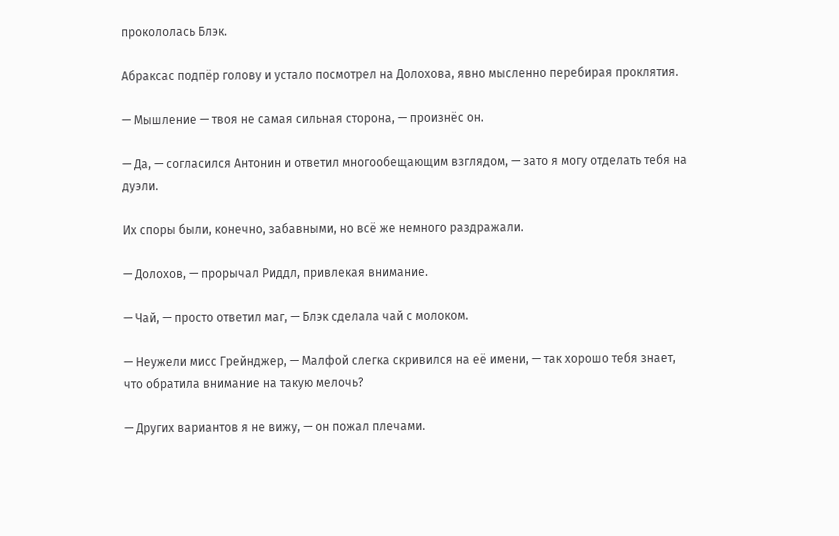прокололась Блэк.

Абраксас подпёр голову и устало посмотрел на Долохова, явно мысленно перебирая проклятия.

— Мышление — твоя не самая сильная сторона, — произнёс он.

— Да, — согласился Антонин и ответил многообещающим взглядом, — зато я могу отделать тебя на дуэли.

Их споры были, конечно, забавными, но всё же немного раздражали.

— Долохов, — прорычал Риддл, привлекая внимание.

— Чай, — просто ответил маг, — Блэк сделала чай с молоком.

— Неужели мисс Грейнджер, — Малфой слегка скривился на её имени, — так хорошо тебя знает, что обратила внимание на такую мелочь?

— Других вариантов я не вижу, — он пожал плечами.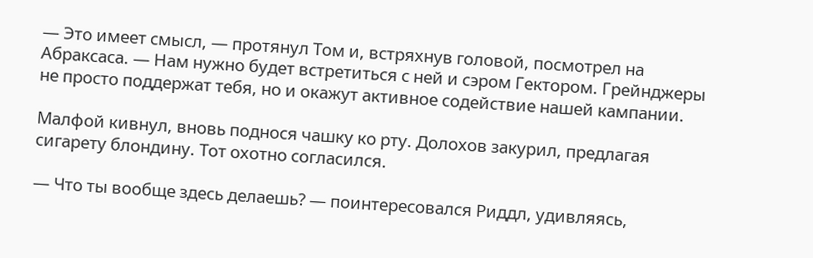— Это имеет смысл, — протянул Том и, встряхнув головой, посмотрел на Абраксаса. — Нам нужно будет встретиться с ней и сэром Гектором. Грейнджеры не просто поддержат тебя, но и окажут активное содействие нашей кампании.

Малфой кивнул, вновь поднося чашку ко рту. Долохов закурил, предлагая сигарету блондину. Тот охотно согласился.

— Что ты вообще здесь делаешь? — поинтересовался Риддл, удивляясь,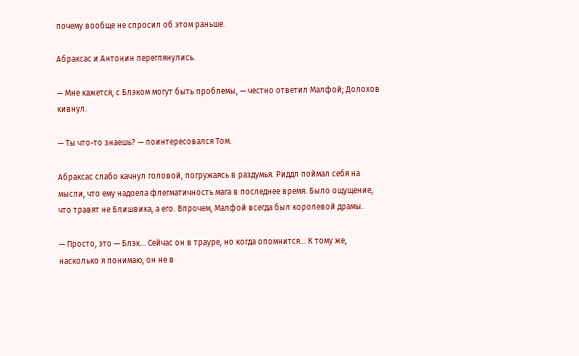почему вообще не спросил об этом раньше.

Абраксас и Антонин переглянулись.

— Мне кажется, с Блэком могут быть проблемы, — честно ответил Малфой; Долохов кивнул.

— Ты что-то знаешь? — поинтересовался Том.

Абраксас слабо качнул головой, погружаясь в раздумья. Риддл поймал себя на мысли, что ему надоела флегматичность мага в последнее время. Было ощущение, что травят не Блишвика, а его. Впрочем, Малфой всегда был королевой драмы.

— Просто, это — Блэк… Сейчас он в трауре, но когда опомнится… К тому же, насколько я понимаю, он не в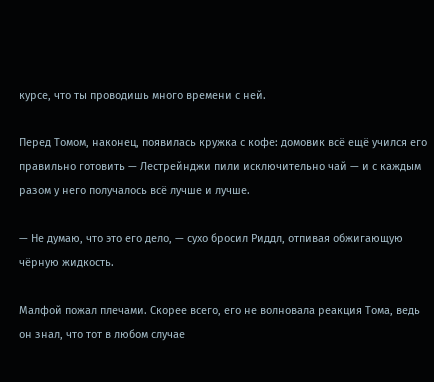курсе, что ты проводишь много времени с ней.

Перед Томом, наконец, появилась кружка с кофе: домовик всё ещё учился его правильно готовить — Лестрейнджи пили исключительно чай — и с каждым разом у него получалось всё лучше и лучше.

— Не думаю, что это его дело, — сухо бросил Риддл, отпивая обжигающую чёрную жидкость.

Малфой пожал плечами. Скорее всего, его не волновала реакция Тома, ведь он знал, что тот в любом случае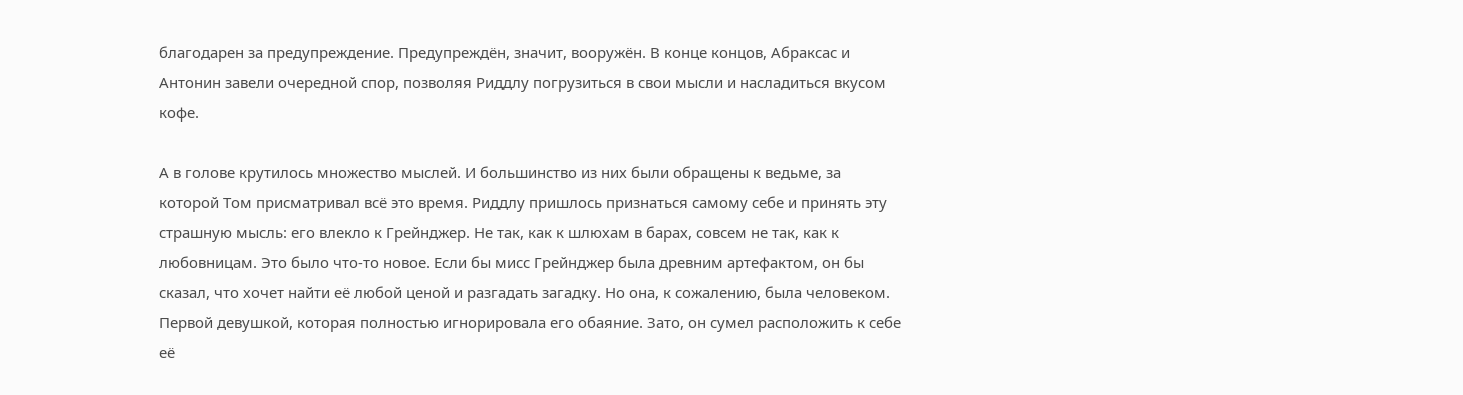благодарен за предупреждение. Предупреждён, значит, вооружён. В конце концов, Абраксас и Антонин завели очередной спор, позволяя Риддлу погрузиться в свои мысли и насладиться вкусом кофе.

А в голове крутилось множество мыслей. И большинство из них были обращены к ведьме, за которой Том присматривал всё это время. Риддлу пришлось признаться самому себе и принять эту страшную мысль: его влекло к Грейнджер. Не так, как к шлюхам в барах, совсем не так, как к любовницам. Это было что-то новое. Если бы мисс Грейнджер была древним артефактом, он бы сказал, что хочет найти её любой ценой и разгадать загадку. Но она, к сожалению, была человеком. Первой девушкой, которая полностью игнорировала его обаяние. Зато, он сумел расположить к себе её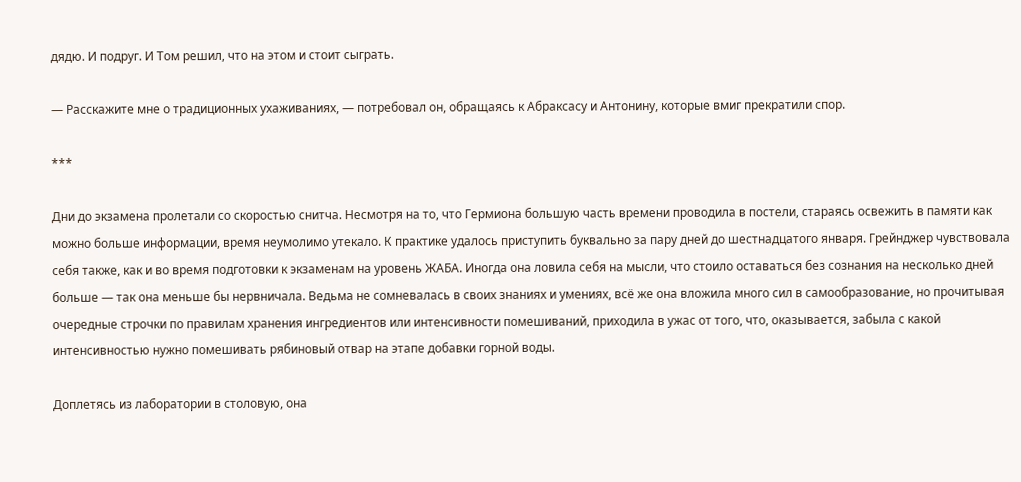дядю. И подруг. И Том решил, что на этом и стоит сыграть.

— Расскажите мне о традиционных ухаживаниях, — потребовал он, обращаясь к Абраксасу и Антонину, которые вмиг прекратили спор.

***

Дни до экзамена пролетали со скоростью снитча. Несмотря на то, что Гермиона большую часть времени проводила в постели, стараясь освежить в памяти как можно больше информации, время неумолимо утекало. К практике удалось приступить буквально за пару дней до шестнадцатого января. Грейнджер чувствовала себя также, как и во время подготовки к экзаменам на уровень ЖАБА. Иногда она ловила себя на мысли, что стоило оставаться без сознания на несколько дней больше — так она меньше бы нервничала. Ведьма не сомневалась в своих знаниях и умениях, всё же она вложила много сил в самообразование, но прочитывая очередные строчки по правилам хранения ингредиентов или интенсивности помешиваний, приходила в ужас от того, что, оказывается, забыла с какой интенсивностью нужно помешивать рябиновый отвар на этапе добавки горной воды.

Доплетясь из лаборатории в столовую, она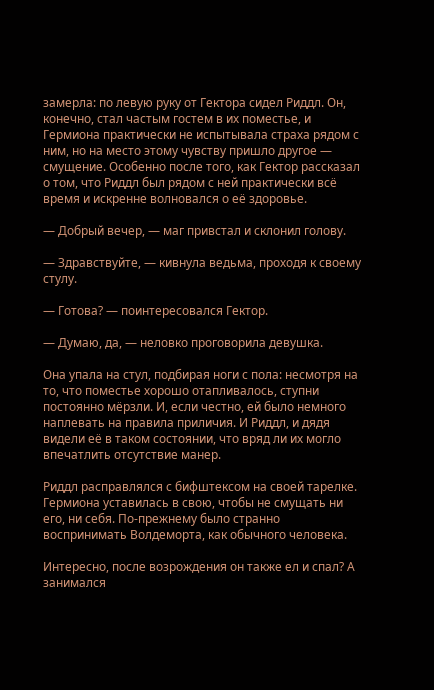замерла: по левую руку от Гектора сидел Риддл. Он, конечно, стал частым гостем в их поместье, и Гермиона практически не испытывала страха рядом с ним, но на место этому чувству пришло другое — смущение. Особенно после того, как Гектор рассказал о том, что Риддл был рядом с ней практически всё время и искренне волновался о её здоровье.

— Добрый вечер, — маг привстал и склонил голову.

— Здравствуйте, — кивнула ведьма, проходя к своему стулу.

— Готова? — поинтересовался Гектор.

— Думаю, да, — неловко проговорила девушка.

Она упала на стул, подбирая ноги с пола: несмотря на то, что поместье хорошо отапливалось, ступни постоянно мёрзли. И, если честно, ей было немного наплевать на правила приличия. И Риддл, и дядя видели её в таком состоянии, что вряд ли их могло впечатлить отсутствие манер.

Риддл расправлялся с бифштексом на своей тарелке. Гермиона уставилась в свою, чтобы не смущать ни его, ни себя. По-прежнему было странно воспринимать Волдеморта, как обычного человека.

Интересно, после возрождения он также ел и спал? А занимался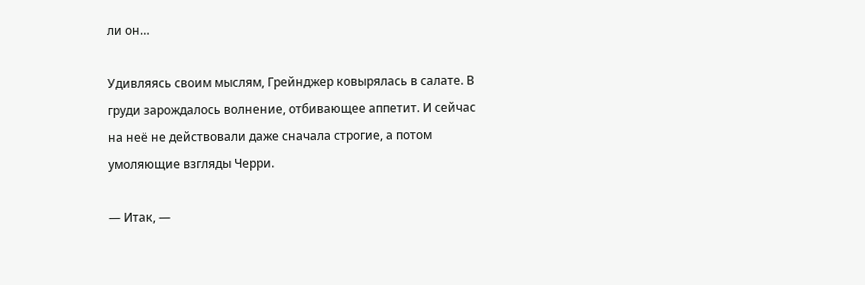ли он…

Удивляясь своим мыслям, Грейнджер ковырялась в салате. В груди зарождалось волнение, отбивающее аппетит. И сейчас на неё не действовали даже сначала строгие, а потом умоляющие взгляды Черри.

— Итак, —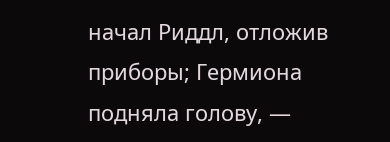начал Риддл, отложив приборы; Гермиона подняла голову, —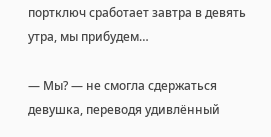портключ сработает завтра в девять утра, мы прибудем…

— Мы? — не смогла сдержаться девушка, переводя удивлённый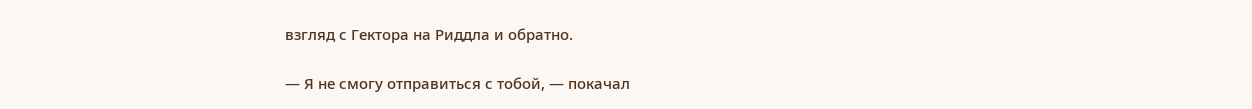взгляд с Гектора на Риддла и обратно.

— Я не смогу отправиться с тобой, — покачал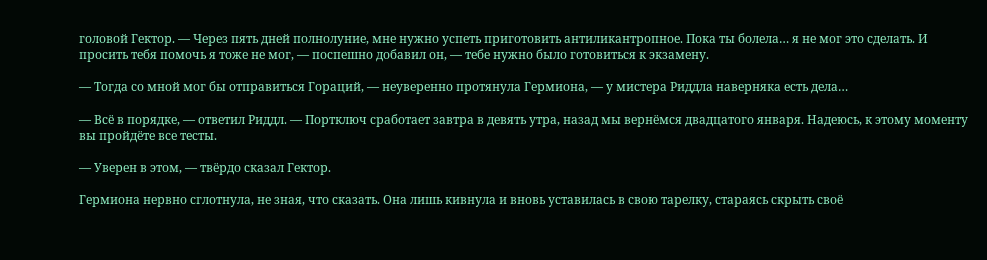головой Гектор. — Через пять дней полнолуние, мне нужно успеть приготовить антиликантропное. Пока ты болела… я не мог это сделать. И просить тебя помочь я тоже не мог, — поспешно добавил он, — тебе нужно было готовиться к экзамену.

— Тогда со мной мог бы отправиться Гораций, — неуверенно протянула Гермиона, — у мистера Риддла наверняка есть дела…

— Всё в порядке, — ответил Риддл. — Портключ сработает завтра в девять утра, назад мы вернёмся двадцатого января. Надеюсь, к этому моменту вы пройдёте все тесты.

— Уверен в этом, — твёрдо сказал Гектор.

Гермиона нервно сглотнула, не зная, что сказать. Она лишь кивнула и вновь уставилась в свою тарелку, стараясь скрыть своё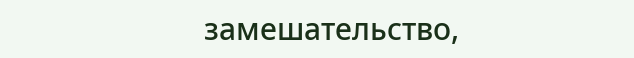замешательство,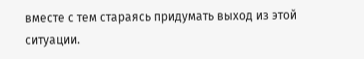вместе с тем стараясь придумать выход из этой ситуации.